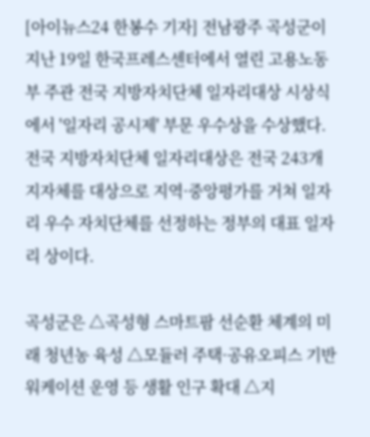[아이뉴스24 한봉수 기자] 전남광주 곡성군이 지난 19일 한국프레스센터에서 열린 고용노동부 주관 전국 지방자치단체 일자리대상 시상식에서 '일자리 공시제' 부문 우수상을 수상했다.
전국 지방자치단체 일자리대상은 전국 243개 지자체를 대상으로 지역·중앙평가를 거쳐 일자리 우수 자치단체를 선정하는 정부의 대표 일자리 상이다.

곡성군은 △곡성형 스마트팜 선순환 체계의 미래 청년농 육성 △모듈러 주택·공유오피스 기반 워케이션 운영 등 생활 인구 확대 △지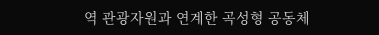역 관광자원과 연계한 곡성형 공동체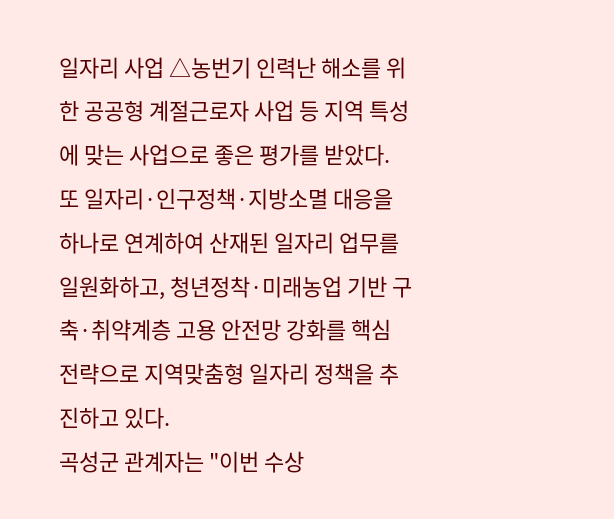일자리 사업 △농번기 인력난 해소를 위한 공공형 계절근로자 사업 등 지역 특성에 맞는 사업으로 좋은 평가를 받았다.
또 일자리·인구정책·지방소멸 대응을 하나로 연계하여 산재된 일자리 업무를 일원화하고, 청년정착·미래농업 기반 구축·취약계층 고용 안전망 강화를 핵심 전략으로 지역맞춤형 일자리 정책을 추진하고 있다.
곡성군 관계자는 "이번 수상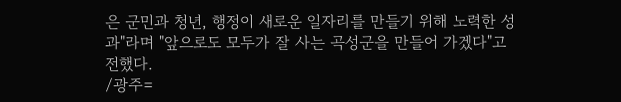은 군민과 청년, 행정이 새로운 일자리를 만들기 위해 노력한 성과"라며 "앞으로도 모두가 잘 사는 곡성군을 만들어 가겠다"고 전했다.
/광주=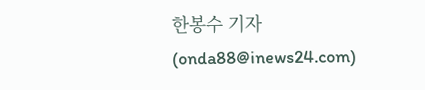한봉수 기자(onda88@inews24.com)